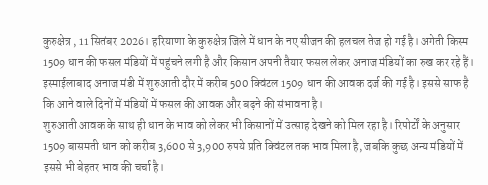कुरुक्षेत्र , 11 सितंबर 2026। हरियाणा के कुरुक्षेत्र जिले में धान के नए सीजन की हलचल तेज हो गई है। अगेती किस्म 1509 धान की फसल मंडियों में पहुंचने लगी है और किसान अपनी तैयार फसल लेकर अनाज मंडियों का रुख कर रहे हैं। इस्माईलाबाद अनाज मंडी में शुरुआती दौर में करीब 500 क्विंटल 1509 धान की आवक दर्ज की गई है। इससे साफ है कि आने वाले दिनों में मंडियों में फसल की आवक और बढ़ने की संभावना है।
शुरुआती आवक के साथ ही धान के भाव को लेकर भी किसानों में उत्साह देखने को मिल रहा है। रिपोर्टों के अनुसार 1509 बासमती धान को करीब 3,600 से 3,900 रुपये प्रति क्विंटल तक भाव मिला है, जबकि कुछ अन्य मंडियों में इससे भी बेहतर भाव की चर्चा है।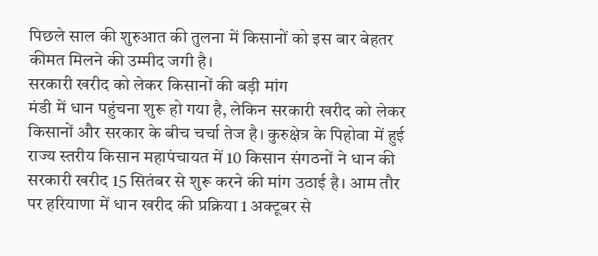पिछले साल की शुरुआत की तुलना में किसानों को इस बार बेहतर कीमत मिलने की उम्मीद जगी है।
सरकारी खरीद को लेकर किसानों की बड़ी मांग
मंडी में धान पहुंचना शुरू हो गया है, लेकिन सरकारी खरीद को लेकर किसानों और सरकार के बीच चर्चा तेज है। कुरुक्षेत्र के पिहोवा में हुई राज्य स्तरीय किसान महापंचायत में 10 किसान संगठनों ने धान की सरकारी खरीद 15 सितंबर से शुरू करने की मांग उठाई है। आम तौर पर हरियाणा में धान खरीद की प्रक्रिया 1 अक्टूबर से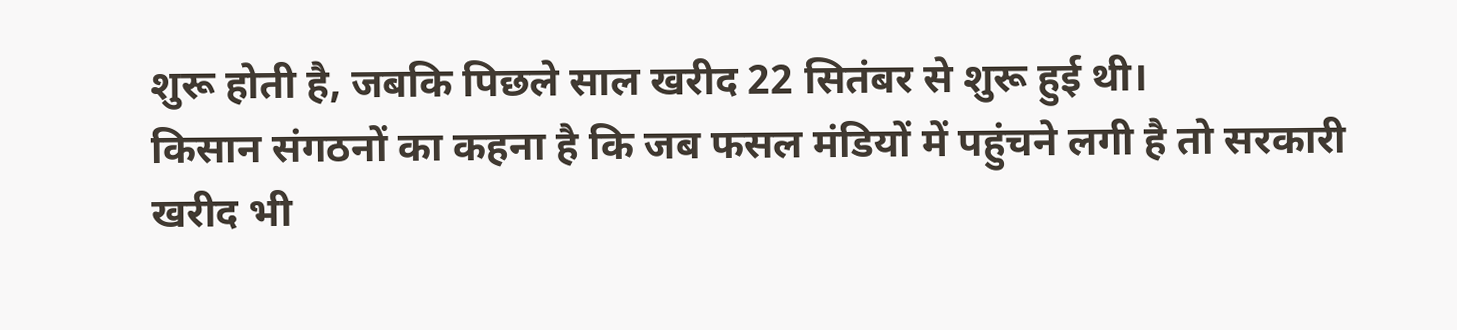शुरू होती है, जबकि पिछले साल खरीद 22 सितंबर से शुरू हुई थी।
किसान संगठनों का कहना है कि जब फसल मंडियों में पहुंचने लगी है तो सरकारी खरीद भी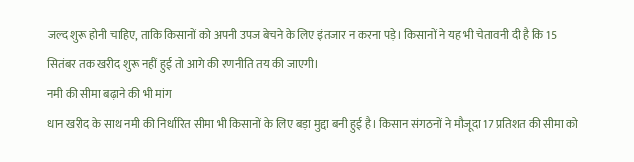जल्द शुरू होनी चाहिए, ताकि किसानों को अपनी उपज बेचने के लिए इंतजार न करना पड़े। किसानों ने यह भी चेतावनी दी है कि 15 सितंबर तक खरीद शुरू नहीं हुई तो आगे की रणनीति तय की जाएगी।
नमी की सीमा बढ़ाने की भी मांग
धान खरीद के साथ नमी की निर्धारित सीमा भी किसानों के लिए बड़ा मुद्दा बनी हुई है। किसान संगठनों ने मौजूदा 17 प्रतिशत की सीमा को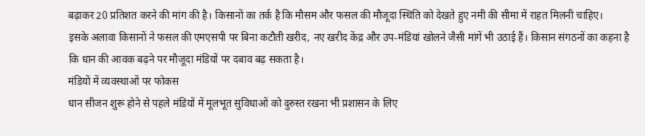बढ़ाकर 20 प्रतिशत करने की मांग की है। किसानों का तर्क है कि मौसम और फसल की मौजूदा स्थिति को देखते हुए नमी की सीमा में राहत मिलनी चाहिए।
इसके अलावा किसानों ने फसल की एमएसपी पर बिना कटौती खरीद, नए खरीद केंद्र और उप-मंडियां खोलने जैसी मांगें भी उठाई हैं। किसान संगठनों का कहना है कि धान की आवक बढ़ने पर मौजूदा मंडियों पर दबाव बढ़ सकता है।
मंडियों में व्यवस्थाओं पर फोकस
धान सीजन शुरू होने से पहले मंडियों में मूलभूत सुविधाओं को दुरुस्त रखना भी प्रशासन के लिए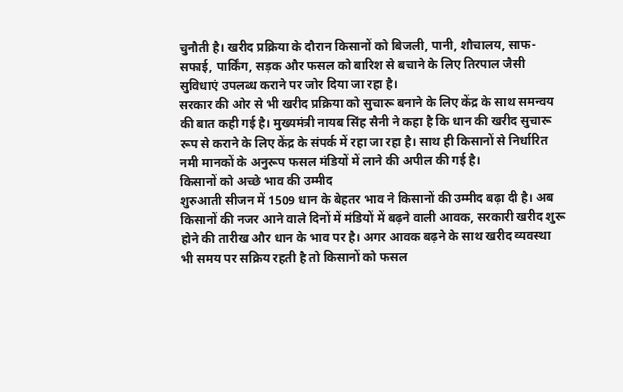चुनौती है। खरीद प्रक्रिया के दौरान किसानों को बिजली, पानी, शौचालय, साफ-सफाई, पार्किंग, सड़क और फसल को बारिश से बचाने के लिए तिरपाल जैसी सुविधाएं उपलब्ध कराने पर जोर दिया जा रहा है।
सरकार की ओर से भी खरीद प्रक्रिया को सुचारू बनाने के लिए केंद्र के साथ समन्वय की बात कही गई है। मुख्यमंत्री नायब सिंह सैनी ने कहा है कि धान की खरीद सुचारू रूप से कराने के लिए केंद्र के संपर्क में रहा जा रहा है। साथ ही किसानों से निर्धारित नमी मानकों के अनुरूप फसल मंडियों में लाने की अपील की गई है।
किसानों को अच्छे भाव की उम्मीद
शुरुआती सीजन में 1509 धान के बेहतर भाव ने किसानों की उम्मीद बढ़ा दी है। अब किसानों की नजर आने वाले दिनों में मंडियों में बढ़ने वाली आवक, सरकारी खरीद शुरू होने की तारीख और धान के भाव पर है। अगर आवक बढ़ने के साथ खरीद व्यवस्था भी समय पर सक्रिय रहती है तो किसानों को फसल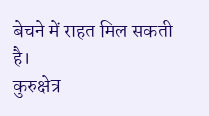बेचने में राहत मिल सकती है।
कुरुक्षेत्र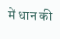में धान की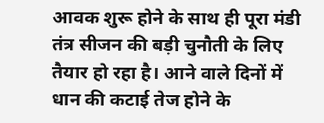आवक शुरू होने के साथ ही पूरा मंडी तंत्र सीजन की बड़ी चुनौती के लिए तैयार हो रहा है। आने वाले दिनों में धान की कटाई तेज होने के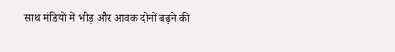साथ मंडियों में भीड़ और आवक दोनों बढ़ने की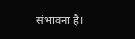संभावना है।